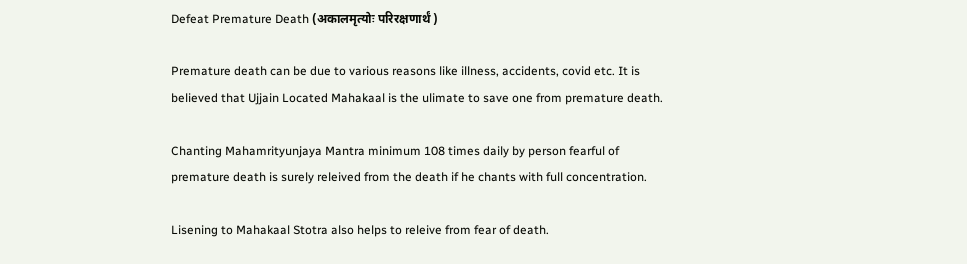Defeat Premature Death (अकालमृत्योः परिरक्षणार्थं )

Premature death can be due to various reasons like illness, accidents, covid etc. It is believed that Ujjain Located Mahakaal is the ulimate to save one from premature death.

Chanting Mahamrityunjaya Mantra minimum 108 times daily by person fearful of premature death is surely releived from the death if he chants with full concentration.

Lisening to Mahakaal Stotra also helps to releive from fear of death.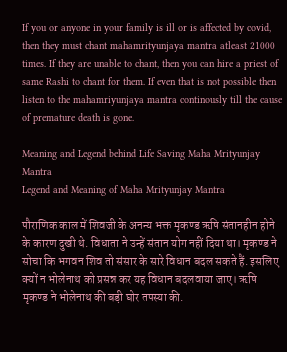If you or anyone in your family is ill or is affected by covid, then they must chant mahamrityunjaya mantra atleast 21000 times. If they are unable to chant, then you can hire a priest of same Rashi to chant for them. If even that is not possible then listen to the mahamriyunjaya mantra continously till the cause of premature death is gone.

Meaning and Legend behind Life Saving Maha Mrityunjay Mantra
Legend and Meaning of Maha Mrityunjay Mantra

पौराणिक काल में शिवजी के अनन्य भक्त मृकण्ड ऋषि संतानहीन होने के कारण दुखी थे. विधाता ने उन्हें संतान योग नहीं दिया था। मृकण्ड ने सोचा कि भगवन शिव तो संसार के सारे विधान बदल सकते हैं. इसलिए क्यों न भोलेनाथ को प्रसन्न कर यह विधान बदलवाया जाए। ऋषि मृकण्ड ने भोलेनाथ की बड़ी घोर तपस्या की.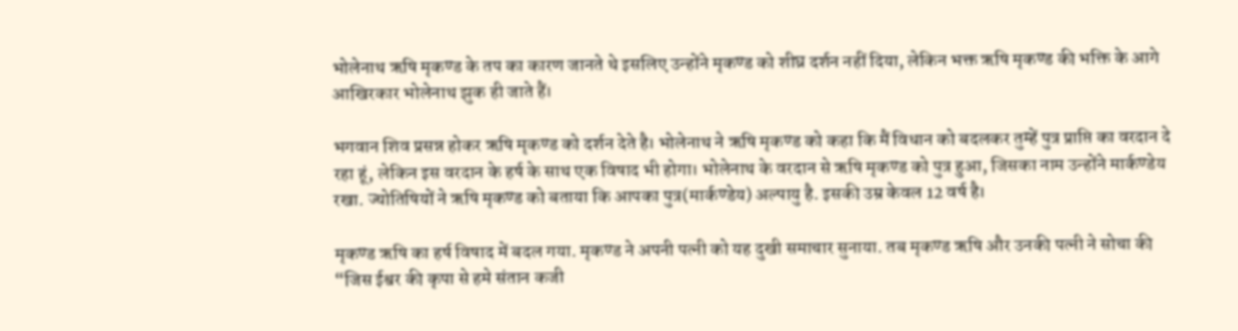भोलेनाथ ऋषि मृकण्ड के तप का कारण जानते थे इसलिए उन्होंने मृकण्ड को शीघ्र दर्शन नहीं दिया, लेकिन भक्त ऋषि मृकण्ड की भक्ति के आगे आखिरकार भोलेनाथ झुक ही जाते हैं।

भगवान शिव प्रसन्न होकर ऋषि मृकण्ड को दर्शन देते है। भोलेनाथ ने ऋषि मृकण्ड को कहा कि मैं विधान को बदलकर तुम्हें पुत्र प्राप्ति का वरदान दे रहा हूं, लेकिन इस वरदान के हर्ष के साथ एक विषाद भी होगा। भोलेनाथ के वरदान से ऋषि मृकण्ड को पुत्र हुआ, जिसका नाम उन्होंने मार्कण्डेय रखा. ज्योतिषियों ने ऋषि मृकण्ड को बताया कि आपका पुत्र(मार्कण्डेय) अल्पायु है. इसकी उम्र केवल 12 वर्ष है।

मृकण्ड ऋषि का हर्ष विषाद में बदल गया. मृकण्ड ने अपनी पत्नी को यह दुखी समाचार सुनाया. तब मृकण्ड ऋषि और उनकी पत्नी ने सोचा की “जिस ईश्वर की कृपा से हमे संतान कजी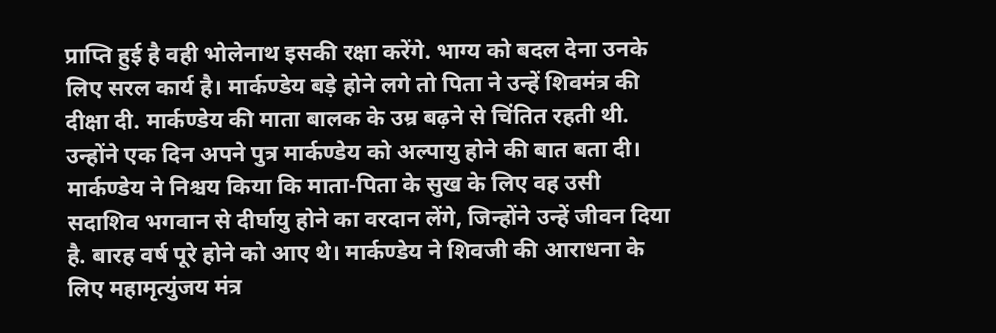प्राप्ति हुई है वही भोलेनाथ इसकी रक्षा करेंगे. भाग्य को बदल देना उनके लिए सरल कार्य है। मार्कण्डेय बड़े होने लगे तो पिता ने उन्हें शिवमंत्र की दीक्षा दी. मार्कण्डेय की माता बालक के उम्र बढ़ने से चिंतित रहती थी. उन्होंने एक दिन अपने पुत्र मार्कण्डेय को अल्पायु होने की बात बता दी। मार्कण्डेय ने निश्चय किया कि माता-पिता के सुख के लिए वह उसी सदाशिव भगवान से दीर्घायु होने का वरदान लेंगे, जिन्होंने उन्हें जीवन दिया है. बारह वर्ष पूरे होने को आए थे। मार्कण्डेय ने शिवजी की आराधना के लिए महामृत्युंजय मंत्र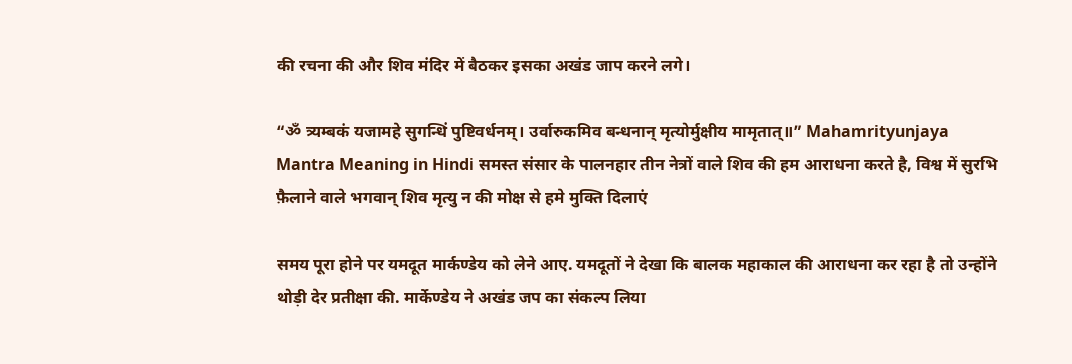की रचना की और शिव मंदिर में बैठकर इसका अखंड जाप करने लगे।

“ॐ त्र्यम्बकं यजामहे सुगन्धिं पुष्टिवर्धनम्। उर्वारुकमिव बन्धनान् मृत्योर्मुक्षीय मामृतात्॥” Mahamrityunjaya Mantra Meaning in Hindi समस्त संसार के पालनहार तीन नेत्रों वाले शिव की हम आराधना करते है, विश्व में सुरभि फ़ैलाने वाले भगवान् शिव मृत्यु न की मोक्ष से हमे मुक्ति दिलाएं

समय पूरा होने पर यमदूत मार्कण्डेय को लेने आए. यमदूतों ने देखा कि बालक महाकाल की आराधना कर रहा है तो उन्होंने थोड़ी देर प्रतीक्षा की. मार्केण्डेय ने अखंड जप का संकल्प लिया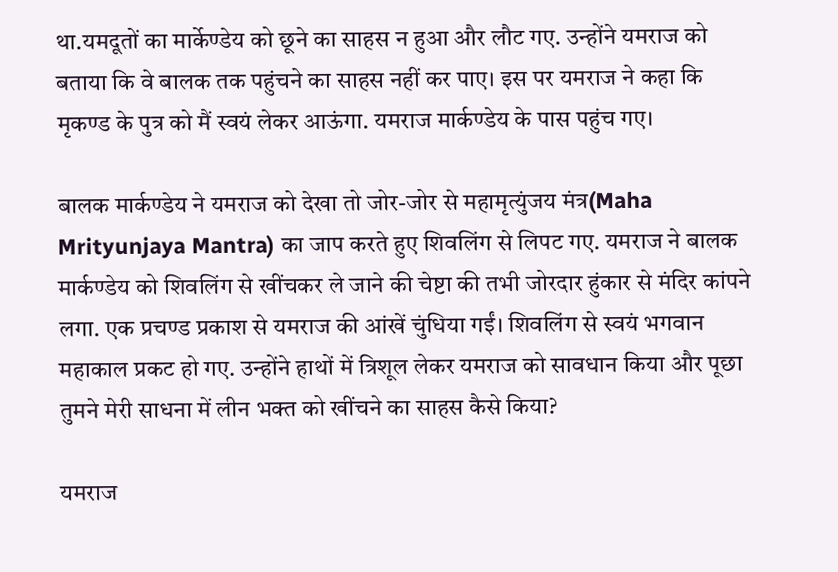था.यमदूतों का मार्केण्डेय को छूने का साहस न हुआ और लौट गए. उन्होंने यमराज को बताया कि वे बालक तक पहुंचने का साहस नहीं कर पाए। इस पर यमराज ने कहा कि मृकण्ड के पुत्र को मैं स्वयं लेकर आऊंगा. यमराज मार्कण्डेय के पास पहुंच गए।

बालक मार्कण्डेय ने यमराज को देखा तो जोर-जोर से महामृत्युंजय मंत्र(Maha Mrityunjaya Mantra) का जाप करते हुए शिवलिंग से लिपट गए. यमराज ने बालक मार्कण्डेय को शिवलिंग से खींचकर ले जाने की चेष्टा की तभी जोरदार हुंकार से मंदिर कांपने लगा. एक प्रचण्ड प्रकाश से यमराज की आंखें चुंधिया गईं। शिवलिंग से स्वयं भगवान महाकाल प्रकट हो गए. उन्होंने हाथों में त्रिशूल लेकर यमराज को सावधान किया और पूछा तुमने मेरी साधना में लीन भक्त को खींचने का साहस कैसे किया?

यमराज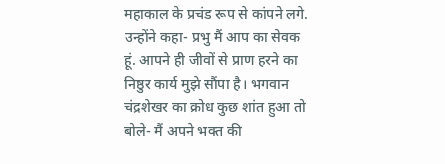महाकाल के प्रचंड रूप से कांपने लगे. उन्होंने कहा- प्रभु मैं आप का सेवक हूं. आपने ही जीवों से प्राण हरने का निष्ठुर कार्य मुझे सौंपा है। भगवान चंद्रशेखर का क्रोध कुछ शांत हुआ तो बोले- मैं अपने भक्त की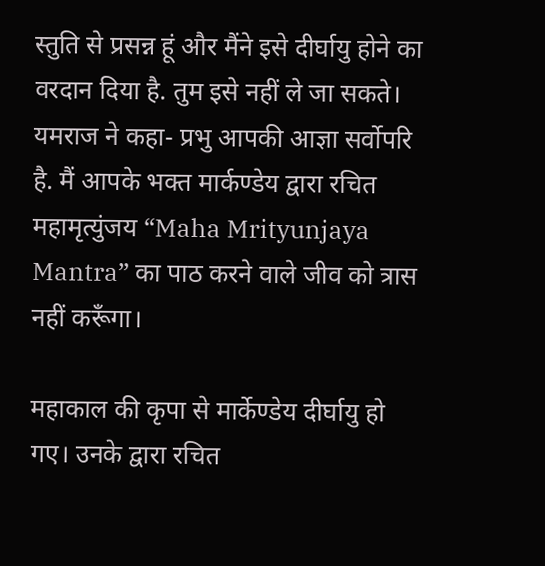स्तुति से प्रसन्न हूं और मैंने इसे दीर्घायु होने का वरदान दिया है. तुम इसे नहीं ले जा सकते। यमराज ने कहा- प्रभु आपकी आज्ञा सर्वोपरि है. मैं आपके भक्त मार्कण्डेय द्वारा रचित महामृत्युंजय “Maha Mrityunjaya Mantra” का पाठ करने वाले जीव को त्रास नहीं करूँगा।

महाकाल की कृपा से मार्केण्डेय दीर्घायु हो गए। उनके द्वारा रचित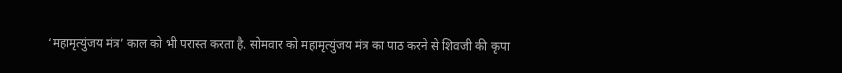‘महामृत्युंजय मंत्र’ काल को भी परास्त करता है. सोमवार को महामृत्युंजय मंत्र का पाठ करने से शिवजी की कृपा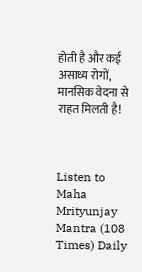होती है और कई असाध्य रोगों, मानसिक वेदना से राहत मिलती है!



Listen to Maha Mrityunjay Mantra (108 Times) Daily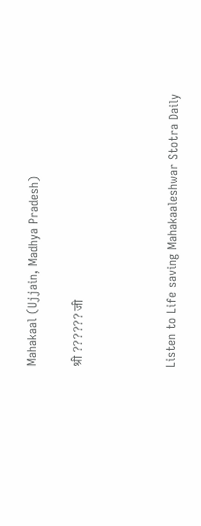Mahakaal (Ujjain, Madhya Pradesh)

श्री ?????? जी



Listen to Life saving Mahakaaleshwar Stotra Daily